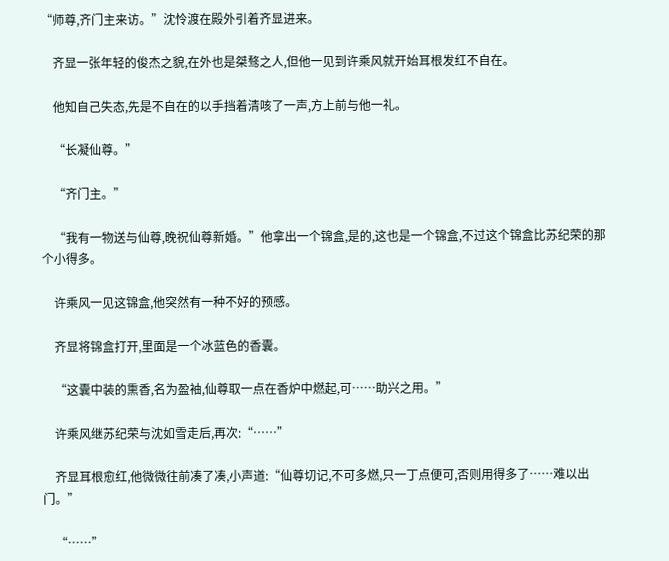“师尊,齐门主来访。”沈怜渡在殿外引着齐显进来。

    齐显一张年轻的俊杰之貌,在外也是桀骜之人,但他一见到许乘风就开始耳根发红不自在。

    他知自己失态,先是不自在的以手挡着清咳了一声,方上前与他一礼。

    “长凝仙尊。”

    “齐门主。”

    “我有一物送与仙尊,晚祝仙尊新婚。”他拿出一个锦盒,是的,这也是一个锦盒,不过这个锦盒比苏纪荣的那个小得多。

    许乘风一见这锦盒,他突然有一种不好的预感。

    齐显将锦盒打开,里面是一个冰蓝色的香囊。

    “这囊中装的熏香,名为盈袖,仙尊取一点在香炉中燃起,可……助兴之用。”

    许乘风继苏纪荣与沈如雪走后,再次:“……”

    齐显耳根愈红,他微微往前凑了凑,小声道:“仙尊切记,不可多燃,只一丁点便可,否则用得多了……难以出门。”

    “……”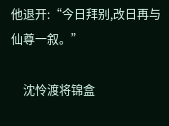他退开:“今日拜别,改日再与仙尊一叙。”

    沈怜渡将锦盒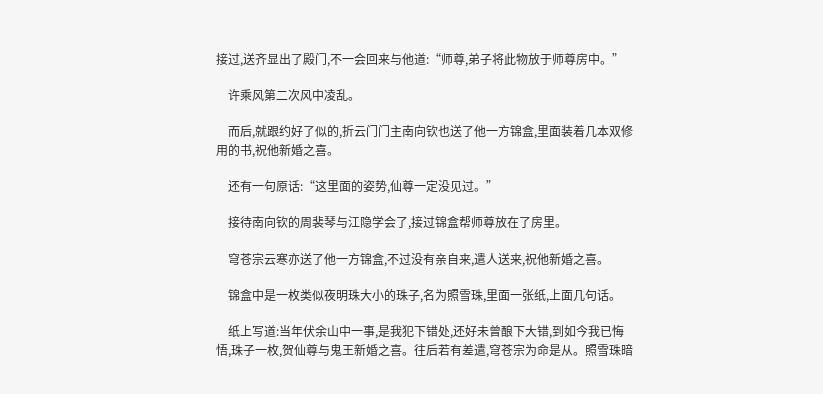接过,送齐显出了殿门,不一会回来与他道:“师尊,弟子将此物放于师尊房中。”

    许乘风第二次风中凌乱。

    而后,就跟约好了似的,折云门门主南向钦也送了他一方锦盒,里面装着几本双修用的书,祝他新婚之喜。

    还有一句原话:“这里面的姿势,仙尊一定没见过。”

    接待南向钦的周裴琴与江隐学会了,接过锦盒帮师尊放在了房里。

    穹苍宗云寒亦送了他一方锦盒,不过没有亲自来,遣人送来,祝他新婚之喜。

    锦盒中是一枚类似夜明珠大小的珠子,名为照雪珠,里面一张纸,上面几句话。

    纸上写道:当年伏余山中一事,是我犯下错处,还好未曾酿下大错,到如今我已悔悟,珠子一枚,贺仙尊与鬼王新婚之喜。往后若有差遣,穹苍宗为命是从。照雪珠暗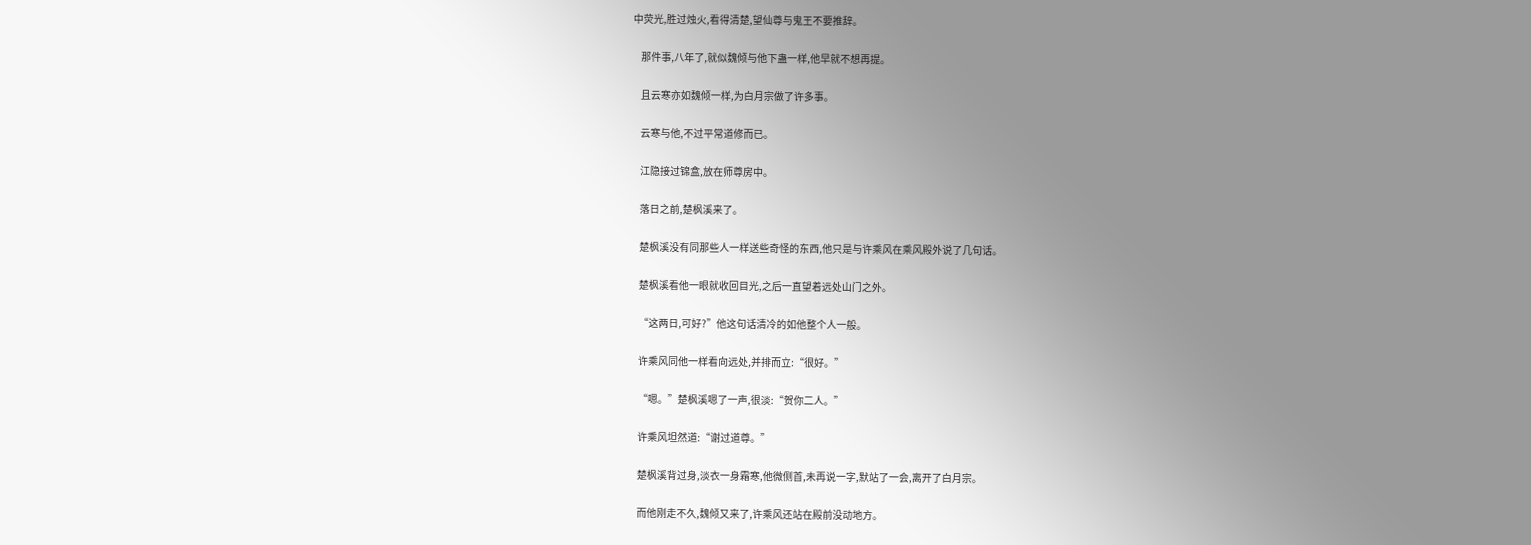中荧光,胜过烛火,看得清楚,望仙尊与鬼王不要推辞。

    那件事,八年了,就似魏倾与他下蛊一样,他早就不想再提。

    且云寒亦如魏倾一样,为白月宗做了许多事。

    云寒与他,不过平常道修而已。

    江隐接过锦盒,放在师尊房中。

    落日之前,楚枫溪来了。

    楚枫溪没有同那些人一样送些奇怪的东西,他只是与许乘风在乘风殿外说了几句话。

    楚枫溪看他一眼就收回目光,之后一直望着远处山门之外。

    “这两日,可好?”他这句话清冷的如他整个人一般。

    许乘风同他一样看向远处,并排而立:“很好。”

    “嗯。”楚枫溪嗯了一声,很淡:“贺你二人。”

    许乘风坦然道:“谢过道尊。”

    楚枫溪背过身,淡衣一身霜寒,他微侧首,未再说一字,默站了一会,离开了白月宗。

    而他刚走不久,魏倾又来了,许乘风还站在殿前没动地方。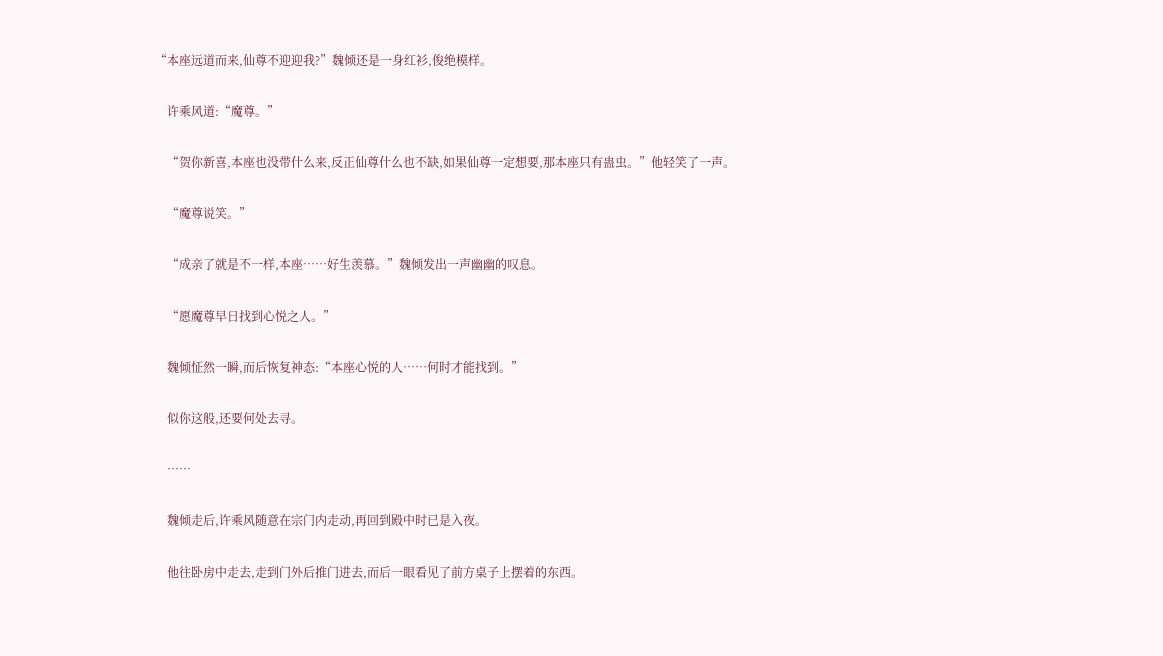“本座远道而来,仙尊不迎迎我?”魏倾还是一身红衫,俊绝模样。

    许乘风道:“魔尊。”

    “贺你新喜,本座也没带什么来,反正仙尊什么也不缺,如果仙尊一定想要,那本座只有蛊虫。”他轻笑了一声。

    “魔尊说笑。”

    “成亲了就是不一样,本座……好生羡慕。”魏倾发出一声幽幽的叹息。

    “愿魔尊早日找到心悦之人。”

    魏倾怔然一瞬,而后恢复神态:“本座心悦的人……何时才能找到。”

    似你这般,还要何处去寻。

    ……

    魏倾走后,许乘风随意在宗门内走动,再回到殿中时已是入夜。

    他往卧房中走去,走到门外后推门进去,而后一眼看见了前方桌子上摆着的东西。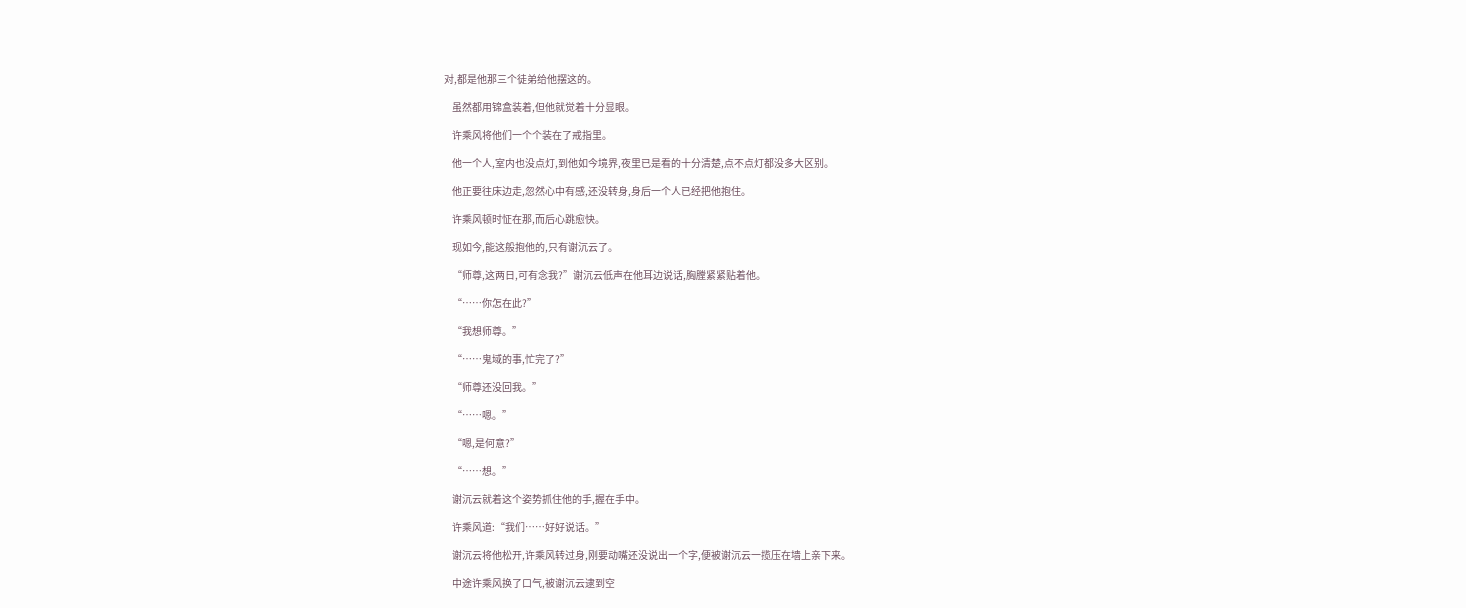对,都是他那三个徒弟给他摆这的。

    虽然都用锦盒装着,但他就觉着十分显眼。

    许乘风将他们一个个装在了戒指里。

    他一个人,室内也没点灯,到他如今境界,夜里已是看的十分清楚,点不点灯都没多大区别。

    他正要往床边走,忽然心中有感,还没转身,身后一个人已经把他抱住。

    许乘风顿时怔在那,而后心跳愈快。

    现如今,能这般抱他的,只有谢沉云了。

    “师尊,这两日,可有念我?”谢沉云低声在他耳边说话,胸膛紧紧贴着他。

    “……你怎在此?”

    “我想师尊。”

    “……鬼域的事,忙完了?”

    “师尊还没回我。”

    “……嗯。”

    “嗯,是何意?”

    “……想。”

    谢沉云就着这个姿势抓住他的手,握在手中。

    许乘风道:“我们……好好说话。”

    谢沉云将他松开,许乘风转过身,刚要动嘴还没说出一个字,便被谢沉云一揽压在墙上亲下来。

    中途许乘风换了口气,被谢沉云逮到空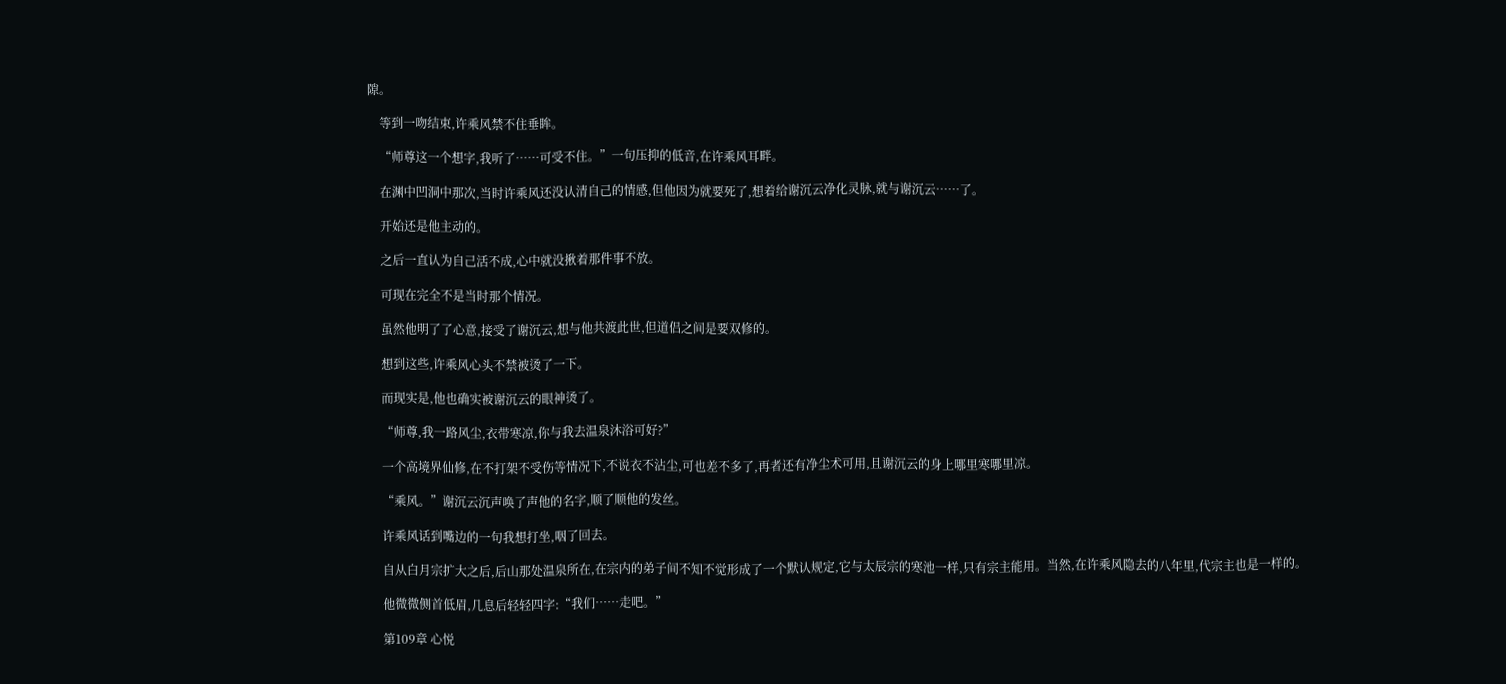隙。

    等到一吻结束,许乘风禁不住垂眸。

    “师尊这一个想字,我听了……可受不住。”一句压抑的低音,在许乘风耳畔。

    在渊中凹洞中那次,当时许乘风还没认清自己的情感,但他因为就要死了,想着给谢沉云净化灵脉,就与谢沉云……了。

    开始还是他主动的。

    之后一直认为自己活不成,心中就没揪着那件事不放。

    可现在完全不是当时那个情况。

    虽然他明了了心意,接受了谢沉云,想与他共渡此世,但道侣之间是要双修的。

    想到这些,许乘风心头不禁被烫了一下。

    而现实是,他也确实被谢沉云的眼神烫了。

    “师尊,我一路风尘,衣带寒凉,你与我去温泉沐浴可好?”

    一个高境界仙修,在不打架不受伤等情况下,不说衣不沾尘,可也差不多了,再者还有净尘术可用,且谢沉云的身上哪里寒哪里凉。

    “乘风。”谢沉云沉声唤了声他的名字,顺了顺他的发丝。

    许乘风话到嘴边的一句我想打坐,咽了回去。

    自从白月宗扩大之后,后山那处温泉所在,在宗内的弟子间不知不觉形成了一个默认规定,它与太辰宗的寒池一样,只有宗主能用。当然,在许乘风隐去的八年里,代宗主也是一样的。

    他微微侧首低眉,几息后轻轻四字:“我们……走吧。”

    第109章 心悦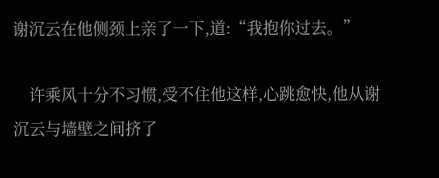谢沉云在他侧颈上亲了一下,道:“我抱你过去。”

    许乘风十分不习惯,受不住他这样,心跳愈快,他从谢沉云与墙壁之间挤了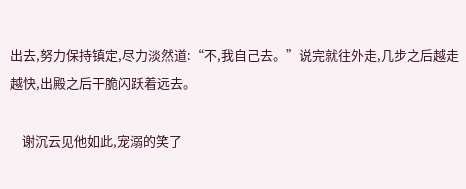出去,努力保持镇定,尽力淡然道:“不,我自己去。”说完就往外走,几步之后越走越快,出殿之后干脆闪跃着远去。

    谢沉云见他如此,宠溺的笑了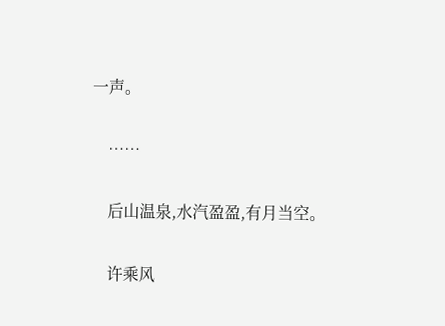一声。

    ……

    后山温泉,水汽盈盈,有月当空。

    许乘风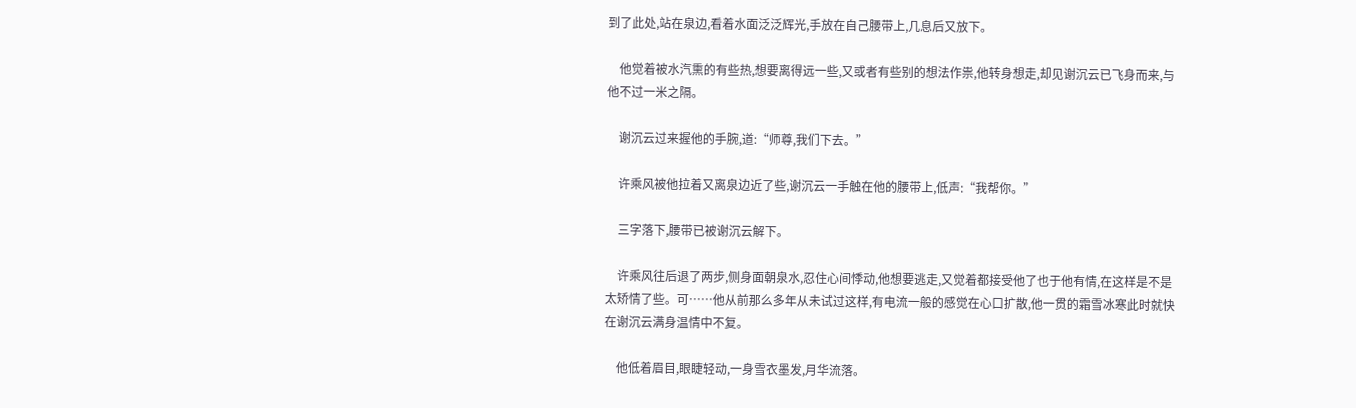到了此处,站在泉边,看着水面泛泛辉光,手放在自己腰带上,几息后又放下。

    他觉着被水汽熏的有些热,想要离得远一些,又或者有些别的想法作祟,他转身想走,却见谢沉云已飞身而来,与他不过一米之隔。

    谢沉云过来握他的手腕,道:“师尊,我们下去。”

    许乘风被他拉着又离泉边近了些,谢沉云一手触在他的腰带上,低声:“我帮你。”

    三字落下,腰带已被谢沉云解下。

    许乘风往后退了两步,侧身面朝泉水,忍住心间悸动,他想要逃走,又觉着都接受他了也于他有情,在这样是不是太矫情了些。可……他从前那么多年从未试过这样,有电流一般的感觉在心口扩散,他一贯的霜雪冰寒此时就快在谢沉云满身温情中不复。

    他低着眉目,眼睫轻动,一身雪衣墨发,月华流落。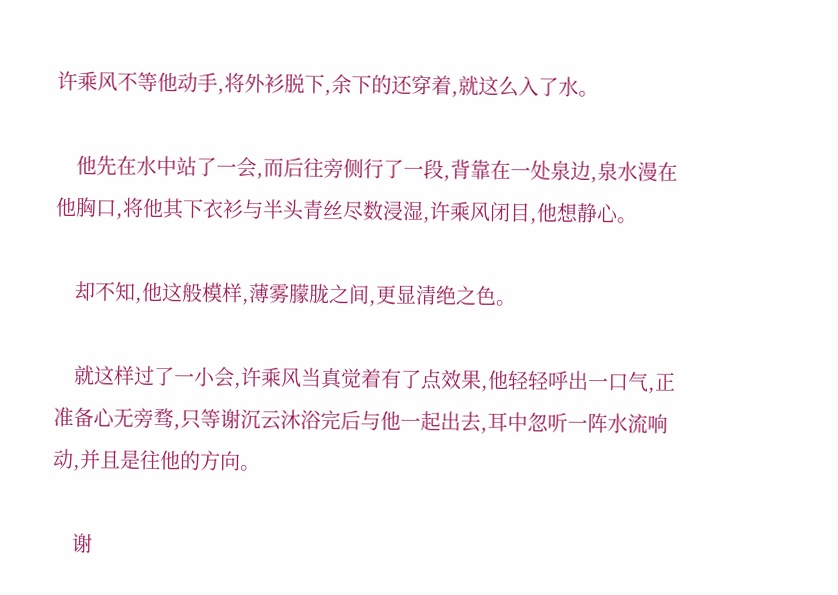许乘风不等他动手,将外衫脱下,余下的还穿着,就这么入了水。

    他先在水中站了一会,而后往旁侧行了一段,背靠在一处泉边,泉水漫在他胸口,将他其下衣衫与半头青丝尽数浸湿,许乘风闭目,他想静心。

    却不知,他这般模样,薄雾朦胧之间,更显清绝之色。

    就这样过了一小会,许乘风当真觉着有了点效果,他轻轻呼出一口气,正准备心无旁骛,只等谢沉云沐浴完后与他一起出去,耳中忽听一阵水流响动,并且是往他的方向。

    谢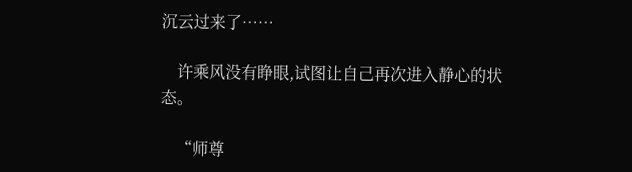沉云过来了……

    许乘风没有睁眼,试图让自己再次进入静心的状态。

    “师尊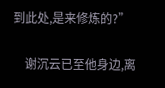到此处,是来修炼的?”

    谢沉云已至他身边,离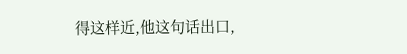得这样近,他这句话出口,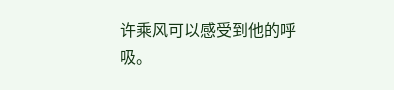许乘风可以感受到他的呼吸。